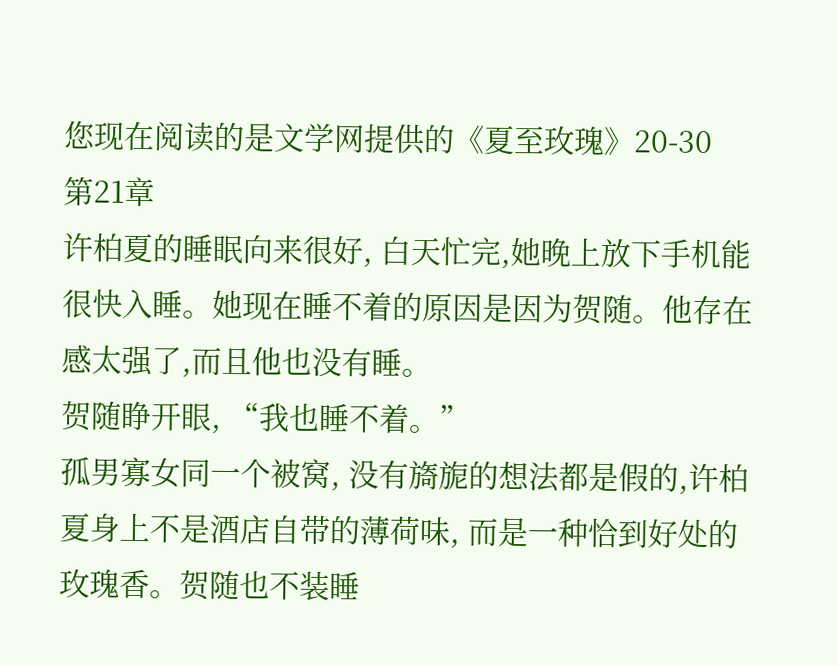您现在阅读的是文学网提供的《夏至玫瑰》20-30
第21章
许柏夏的睡眠向来很好, 白天忙完,她晚上放下手机能很快入睡。她现在睡不着的原因是因为贺随。他存在感太强了,而且他也没有睡。
贺随睁开眼, “我也睡不着。”
孤男寡女同一个被窝, 没有旖旎的想法都是假的,许柏夏身上不是酒店自带的薄荷味, 而是一种恰到好处的玫瑰香。贺随也不装睡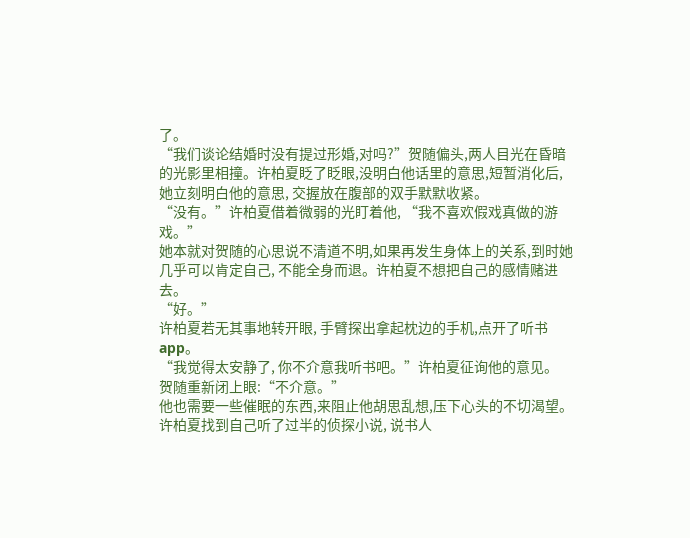了。
“我们谈论结婚时没有提过形婚,对吗?”贺随偏头,两人目光在昏暗的光影里相撞。许柏夏眨了眨眼,没明白他话里的意思,短暂消化后, 她立刻明白他的意思, 交握放在腹部的双手默默收紧。
“没有。”许柏夏借着微弱的光盯着他, “我不喜欢假戏真做的游戏。”
她本就对贺随的心思说不清道不明,如果再发生身体上的关系,到时她几乎可以肯定自己, 不能全身而退。许柏夏不想把自己的感情赌进去。
“好。”
许柏夏若无其事地转开眼, 手臂探出拿起枕边的手机,点开了听书app。
“我觉得太安静了, 你不介意我听书吧。”许柏夏征询他的意见。
贺随重新闭上眼:“不介意。”
他也需要一些催眠的东西,来阻止他胡思乱想,压下心头的不切渴望。
许柏夏找到自己听了过半的侦探小说, 说书人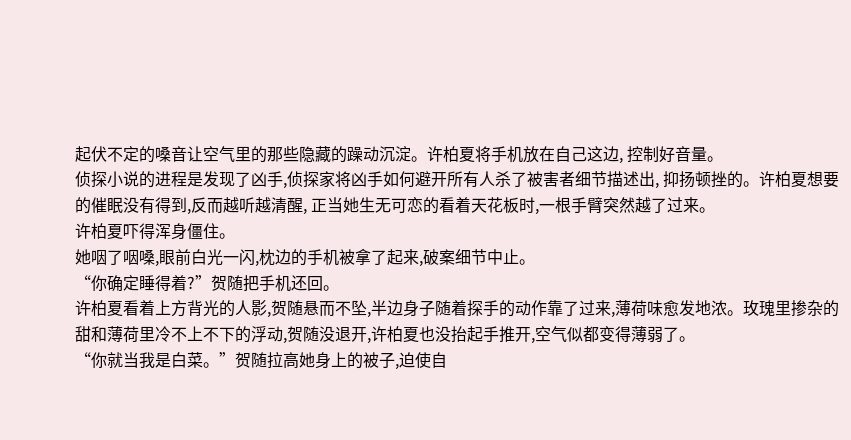起伏不定的嗓音让空气里的那些隐藏的躁动沉淀。许柏夏将手机放在自己这边, 控制好音量。
侦探小说的进程是发现了凶手,侦探家将凶手如何避开所有人杀了被害者细节描述出, 抑扬顿挫的。许柏夏想要的催眠没有得到,反而越听越清醒, 正当她生无可恋的看着天花板时,一根手臂突然越了过来。
许柏夏吓得浑身僵住。
她咽了咽嗓,眼前白光一闪,枕边的手机被拿了起来,破案细节中止。
“你确定睡得着?”贺随把手机还回。
许柏夏看着上方背光的人影,贺随悬而不坠,半边身子随着探手的动作靠了过来,薄荷味愈发地浓。玫瑰里掺杂的甜和薄荷里冷不上不下的浮动,贺随没退开,许柏夏也没抬起手推开,空气似都变得薄弱了。
“你就当我是白菜。”贺随拉高她身上的被子,迫使自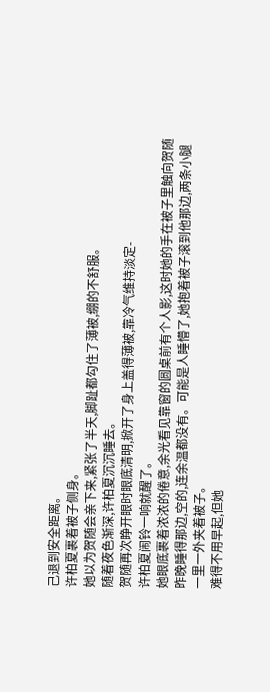己退到安全距离。
许柏夏裹着被子侧身。
她以为贺随会亲下来,紧张了半天,脚趾都勾住了薄被,绷的不舒服。
随着夜色渐深,许柏夏沉沉睡去。
贺随再次睁开眼时眼底清明,掀开了身上盖得薄被,靠冷气维持淡定-
许柏夏闹铃一响就醒了。
她眼底裹着浓浓的倦意,余光看见靠窗的圆桌前有个人影,这时她的手在被子里触向贺随昨晚睡得那边,空的,连余温都没有。可能是人睡懵了,她抱着被子滚到他那边,两条小腿一里一外夹着被子。
难得不用早起,但她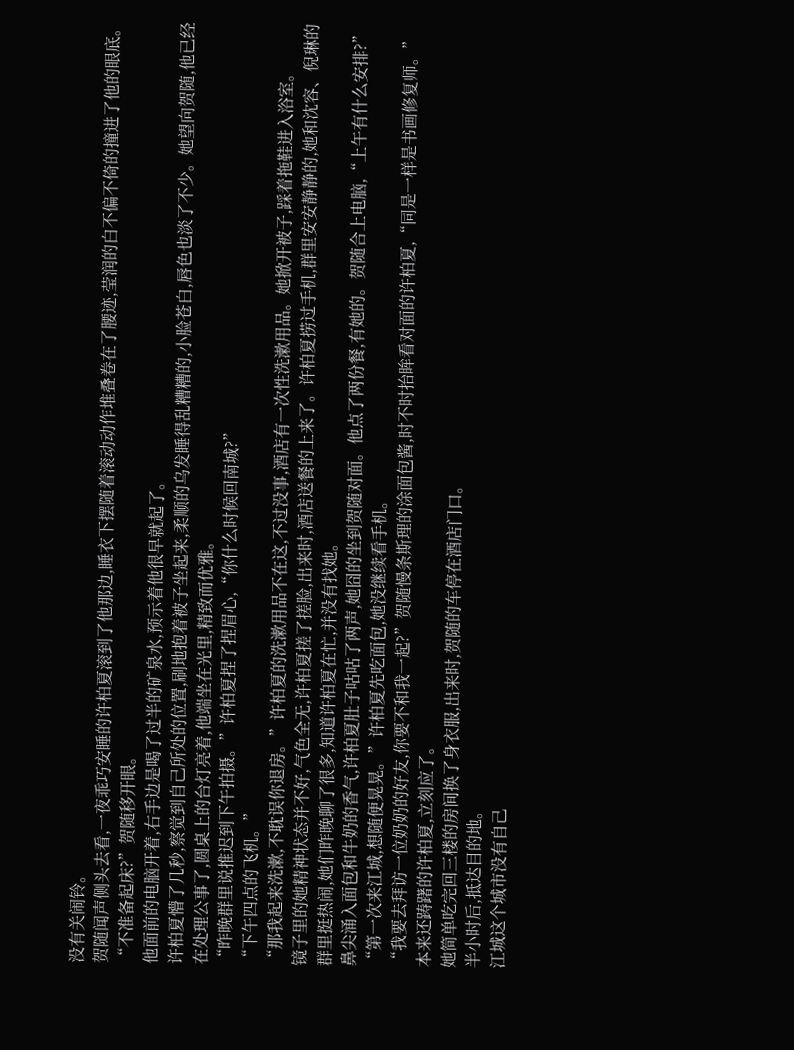没有关闹铃。
贺随闻声侧头去看,一夜乖巧安睡的许柏夏滚到了他那边,睡衣下摆随着滚动动作堆叠卷在了腰迹,莹润的白不偏不倚的撞进了他的眼底。
“不准备起床?”贺随移开眼。
他面前的电脑开着,右手边是喝了过半的矿泉水,预示着他很早就起了。
许柏夏懵了几秒,察觉到自己所处的位置,刷地抱着被子坐起来,柔顺的乌发睡得乱糟糟的,小脸苍白,唇色也淡了不少。她望向贺随,他已经在处理公事了,圆桌上的台灯亮着,他端坐在光里,精致而优雅。
“昨晚群里说推迟到下午拍摄。”许柏夏捏了捏眉心,“你什么时候回南城?”
“下午四点的飞机。”
“那我起来洗漱,不耽误你退房。”许柏夏的洗漱用品不在这,不过没事,酒店有一次性洗漱用品。她掀开被子,踩着拖鞋进入浴室。
镜子里的她精神状态并不好,气色全无,许柏夏搓了搓脸,出来时,酒店送餐的上来了。许柏夏捞过手机,群里安安静静的,她和沈容、倪琳的群里挺热闹,她们昨晚聊了很多,知道许柏夏在忙,并没有找她。
鼻尖涌入面包和牛奶的香气,许柏夏肚子咕咕了两声,她囧的坐到贺随对面。他点了两份餐,有她的。贺随合上电脑,“上午有什么安排?”
“第一次来江城,想随便晃晃。”许柏夏先吃面包,她没继续看手机。
“我要去拜访一位奶奶的好友,你要不和我一起?”贺随慢条斯理的涂面包酱,时不时抬眸看对面的许柏夏,“同是一样是书画修复师。”
本来还踌躇的许柏夏,立刻应了。
她简单吃完回三楼的房间换了身衣服,出来时,贺随的车停在酒店门口。
半小时后,抵达目的地。
江城这个城市没有自己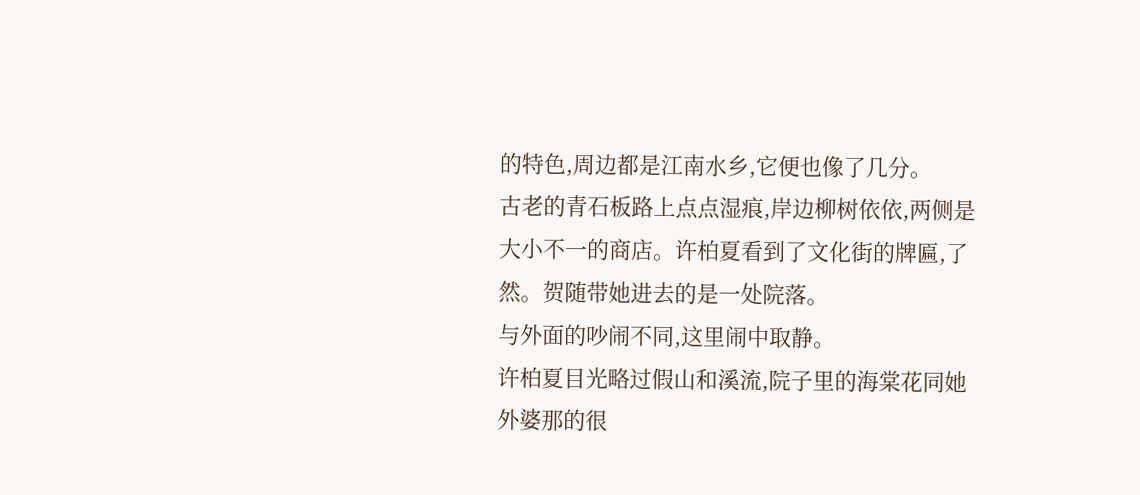的特色,周边都是江南水乡,它便也像了几分。
古老的青石板路上点点湿痕,岸边柳树依依,两侧是大小不一的商店。许柏夏看到了文化街的牌匾,了然。贺随带她进去的是一处院落。
与外面的吵闹不同,这里闹中取静。
许柏夏目光略过假山和溪流,院子里的海棠花同她外婆那的很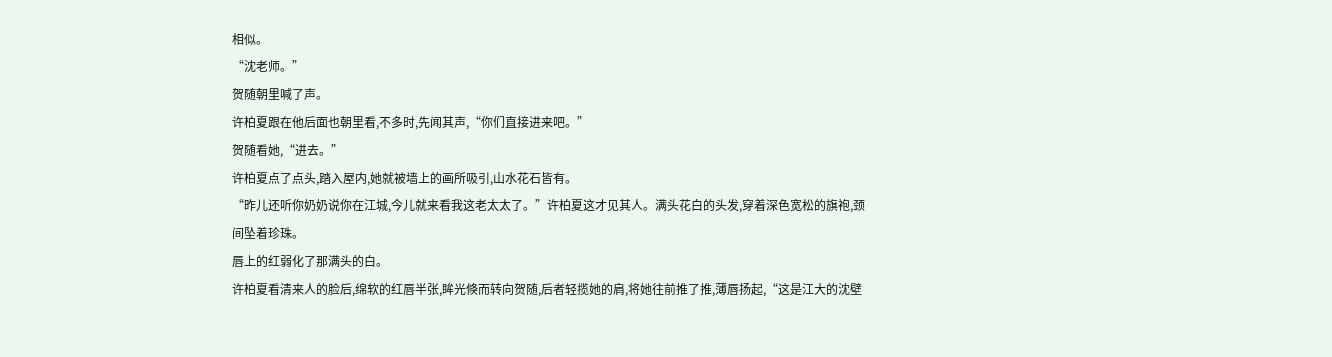相似。
“沈老师。”
贺随朝里喊了声。
许柏夏跟在他后面也朝里看,不多时,先闻其声,“你们直接进来吧。”
贺随看她,“进去。”
许柏夏点了点头,踏入屋内,她就被墙上的画所吸引,山水花石皆有。
“昨儿还听你奶奶说你在江城,今儿就来看我这老太太了。”许柏夏这才见其人。满头花白的头发,穿着深色宽松的旗袍,颈间坠着珍珠。
唇上的红弱化了那满头的白。
许柏夏看清来人的脸后,绵软的红唇半张,眸光倏而转向贺随,后者轻揽她的肩,将她往前推了推,薄唇扬起,“这是江大的沈壁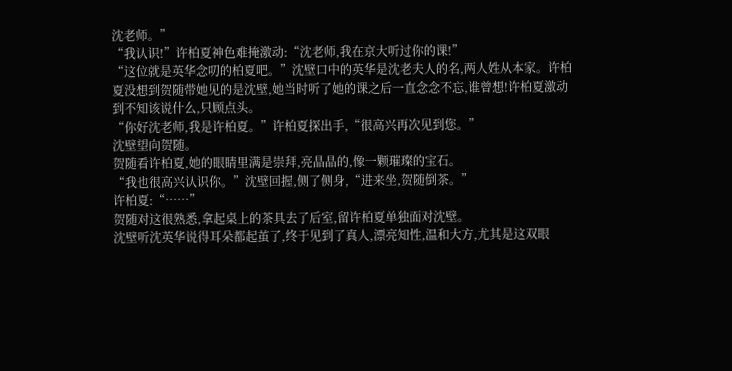沈老师。”
“我认识!”许柏夏神色难掩激动:“沈老师,我在京大听过你的课!”
“这位就是英华念叨的柏夏吧。”沈壁口中的英华是沈老夫人的名,两人姓从本家。许柏夏没想到贺随带她见的是沈壁,她当时听了她的课之后一直念念不忘,谁曾想!许柏夏激动到不知该说什么,只顾点头。
“你好沈老师,我是许柏夏。”许柏夏探出手,“很高兴再次见到您。”
沈壁望向贺随。
贺随看许柏夏,她的眼睛里满是崇拜,亮晶晶的,像一颗璀璨的宝石。
“我也很高兴认识你。”沈壁回握,侧了侧身,“进来坐,贺随倒茶。”
许柏夏:“……”
贺随对这很熟悉,拿起桌上的茶具去了后室,留许柏夏单独面对沈壁。
沈壁听沈英华说得耳朵都起茧了,终于见到了真人,漂亮知性,温和大方,尤其是这双眼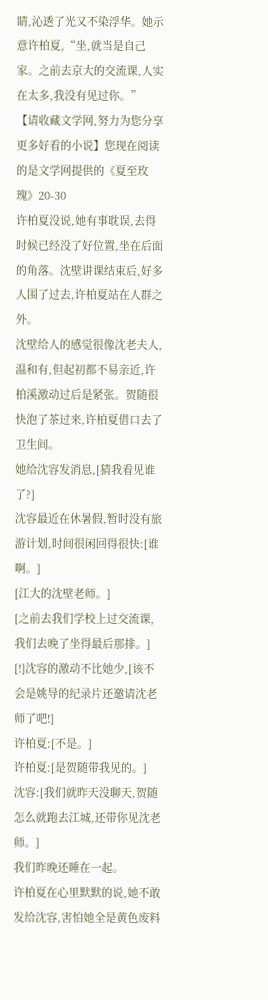睛,沁透了光又不染浮华。她示意许柏夏,“坐,就当是自己家。之前去京大的交流课,人实在太多,我没有见过你。”
【请收藏文学网,努力为您分享更多好看的小说】您现在阅读的是文学网提供的《夏至玫瑰》20-30
许柏夏没说,她有事耽误,去得时候已经没了好位置,坐在后面的角落。沈壁讲课结束后,好多人围了过去,许柏夏站在人群之外。
沈壁给人的感觉很像沈老夫人,温和有,但起初都不易亲近,许柏溪激动过后是紧张。贺随很快泡了茶过来,许柏夏借口去了卫生间。
她给沈容发消息,[猜我看见谁了?]
沈容最近在休暑假,暂时没有旅游计划,时间很闲回得很快:[谁啊。]
[江大的沈壁老师。]
[之前去我们学校上过交流课,我们去晚了坐得最后那排。]
[!]沈容的激动不比她少,[该不会是姚导的纪录片还邀请沈老师了吧!]
许柏夏:[不是。]
许柏夏:[是贺随带我见的。]
沈容:[我们就昨天没聊天,贺随怎么就跑去江城,还带你见沈老师。]
我们昨晚还睡在一起。
许柏夏在心里默默的说,她不敢发给沈容,害怕她全是黄色废料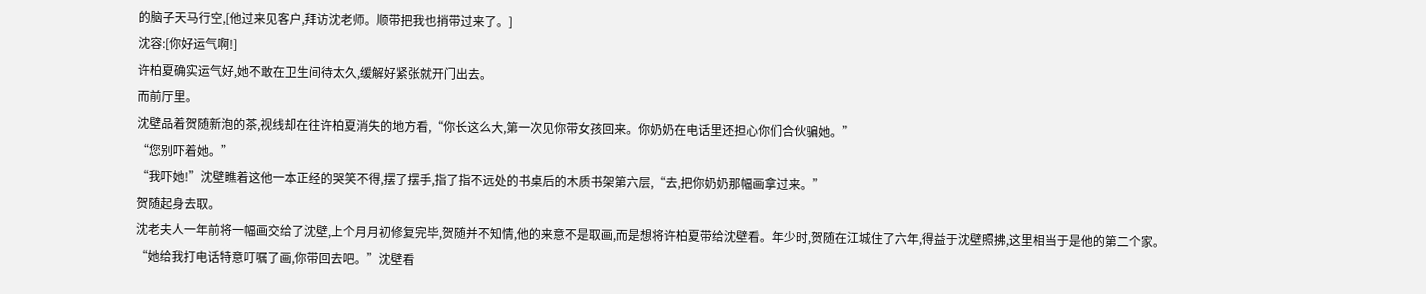的脑子天马行空,[他过来见客户,拜访沈老师。顺带把我也捎带过来了。]
沈容:[你好运气啊!]
许柏夏确实运气好,她不敢在卫生间待太久,缓解好紧张就开门出去。
而前厅里。
沈壁品着贺随新泡的茶,视线却在往许柏夏消失的地方看,“你长这么大,第一次见你带女孩回来。你奶奶在电话里还担心你们合伙骗她。”
“您别吓着她。”
“我吓她!”沈壁瞧着这他一本正经的哭笑不得,摆了摆手,指了指不远处的书桌后的木质书架第六层,“去,把你奶奶那幅画拿过来。”
贺随起身去取。
沈老夫人一年前将一幅画交给了沈壁,上个月月初修复完毕,贺随并不知情,他的来意不是取画,而是想将许柏夏带给沈壁看。年少时,贺随在江城住了六年,得益于沈壁照拂,这里相当于是他的第二个家。
“她给我打电话特意叮嘱了画,你带回去吧。”沈壁看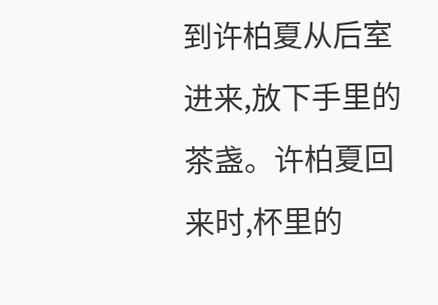到许柏夏从后室进来,放下手里的茶盏。许柏夏回来时,杯里的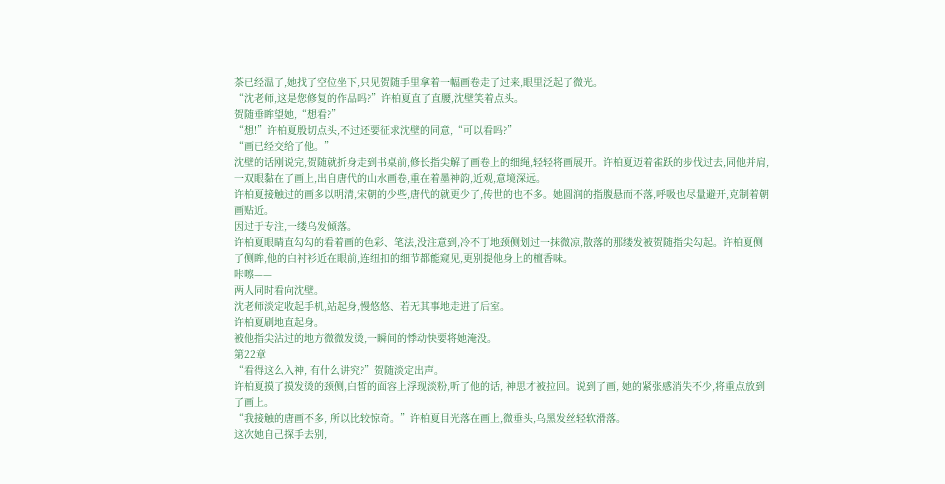茶已经温了,她找了空位坐下,只见贺随手里拿着一幅画卷走了过来,眼里泛起了微光。
“沈老师,这是您修复的作品吗?”许柏夏直了直腰,沈壁笑着点头。
贺随垂眸望她,“想看?”
“想!”许柏夏殷切点头,不过还要征求沈壁的同意,“可以看吗?”
“画已经交给了他。”
沈壁的话刚说完,贺随就折身走到书桌前,修长指尖解了画卷上的细绳,轻轻将画展开。许柏夏迈着雀跃的步伐过去,同他并肩,一双眼黏在了画上,出自唐代的山水画卷,重在着墨神韵,近观,意境深远。
许柏夏接触过的画多以明清,宋朝的少些,唐代的就更少了,传世的也不多。她圆润的指腹悬而不落,呼吸也尽量避开,克制着朝画贴近。
因过于专注,一缕乌发倾落。
许柏夏眼睛直勾勾的看着画的色彩、笔法,没注意到,冷不丁地颈侧划过一抹微凉,散落的那缕发被贺随指尖勾起。许柏夏侧了侧眸,他的白衬衫近在眼前,连纽扣的细节都能窥见,更别提他身上的檀香味。
咔嚓——
两人同时看向沈壁。
沈老师淡定收起手机,站起身,慢悠悠、若无其事地走进了后室。
许柏夏刷地直起身。
被他指尖沾过的地方微微发烫,一瞬间的悸动快要将她淹没。
第22章
“看得这么入神, 有什么讲究?”贺随淡定出声。
许柏夏摸了摸发烫的颈侧,白皙的面容上浮现淡粉,听了他的话, 神思才被拉回。说到了画, 她的紧张感消失不少,将重点放到了画上。
“我接触的唐画不多, 所以比较惊奇。”许柏夏目光落在画上,微垂头,乌黑发丝轻软滑落。
这次她自己探手去别,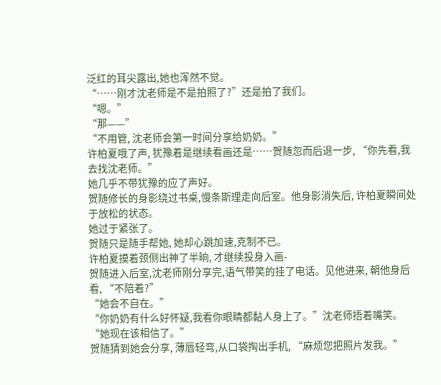泛红的耳尖露出,她也浑然不觉。
“……刚才沈老师是不是拍照了?”还是拍了我们。
“嗯。”
“那——”
“不用管, 沈老师会第一时间分享给奶奶。”
许柏夏哦了声, 犹豫着是继续看画还是……贺随忽而后退一步, “你先看,我去找沈老师。”
她几乎不带犹豫的应了声好。
贺随修长的身影绕过书桌,慢条斯理走向后室。他身影消失后, 许柏夏瞬间处于放松的状态。
她过于紧张了。
贺随只是随手帮她, 她却心跳加速,克制不已。
许柏夏摸着颈侧出神了半晌, 才继续投身入画-
贺随进入后室,沈老师刚分享完,语气带笑的挂了电话。见他进来, 朝他身后看, “不陪着?”
“她会不自在。”
“你奶奶有什么好怀疑,我看你眼睛都黏人身上了。”沈老师捂着嘴笑。
“她现在该相信了。”
贺随猜到她会分享, 薄唇轻弯,从口袋掏出手机, “麻烦您把照片发我。”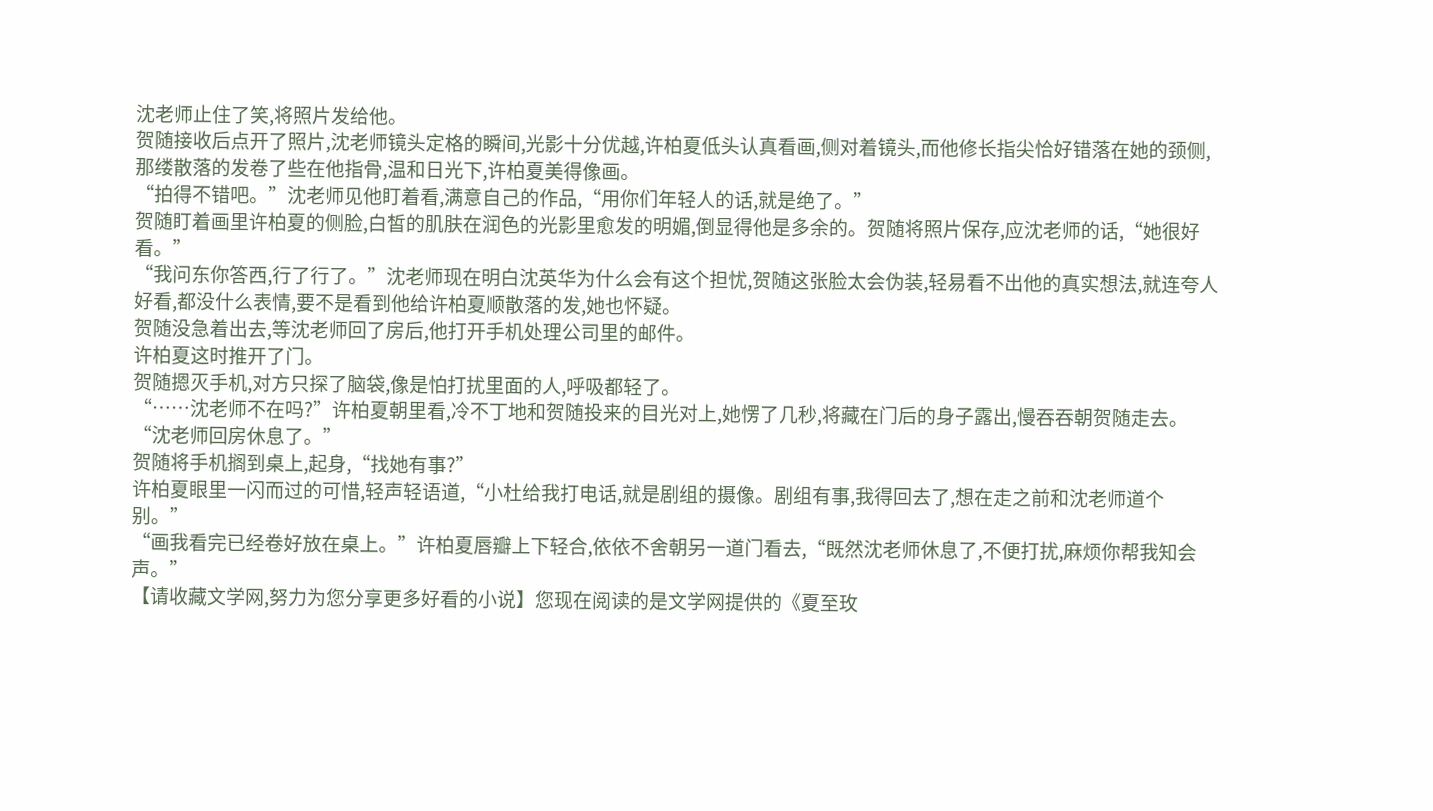沈老师止住了笑,将照片发给他。
贺随接收后点开了照片,沈老师镜头定格的瞬间,光影十分优越,许柏夏低头认真看画,侧对着镜头,而他修长指尖恰好错落在她的颈侧,那缕散落的发卷了些在他指骨,温和日光下,许柏夏美得像画。
“拍得不错吧。”沈老师见他盯着看,满意自己的作品,“用你们年轻人的话,就是绝了。”
贺随盯着画里许柏夏的侧脸,白皙的肌肤在润色的光影里愈发的明媚,倒显得他是多余的。贺随将照片保存,应沈老师的话,“她很好看。”
“我问东你答西,行了行了。”沈老师现在明白沈英华为什么会有这个担忧,贺随这张脸太会伪装,轻易看不出他的真实想法,就连夸人好看,都没什么表情,要不是看到他给许柏夏顺散落的发,她也怀疑。
贺随没急着出去,等沈老师回了房后,他打开手机处理公司里的邮件。
许柏夏这时推开了门。
贺随摁灭手机,对方只探了脑袋,像是怕打扰里面的人,呼吸都轻了。
“……沈老师不在吗?”许柏夏朝里看,冷不丁地和贺随投来的目光对上,她愣了几秒,将藏在门后的身子露出,慢吞吞朝贺随走去。
“沈老师回房休息了。”
贺随将手机搁到桌上,起身,“找她有事?”
许柏夏眼里一闪而过的可惜,轻声轻语道,“小杜给我打电话,就是剧组的摄像。剧组有事,我得回去了,想在走之前和沈老师道个别。”
“画我看完已经卷好放在桌上。”许柏夏唇瓣上下轻合,依依不舍朝另一道门看去,“既然沈老师休息了,不便打扰,麻烦你帮我知会声。”
【请收藏文学网,努力为您分享更多好看的小说】您现在阅读的是文学网提供的《夏至玫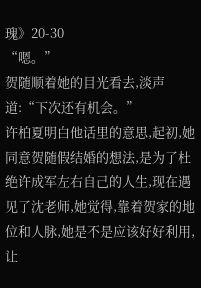瑰》20-30
“嗯。”
贺随顺着她的目光看去,淡声道:“下次还有机会。”
许柏夏明白他话里的意思,起初,她同意贺随假结婚的想法,是为了杜绝许成军左右自己的人生,现在遇见了沈老师,她觉得,靠着贺家的地位和人脉,她是不是应该好好利用,让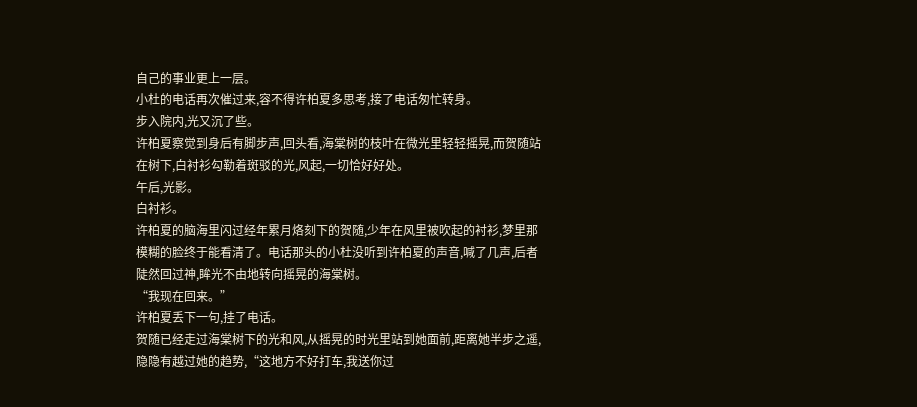自己的事业更上一层。
小杜的电话再次催过来,容不得许柏夏多思考,接了电话匆忙转身。
步入院内,光又沉了些。
许柏夏察觉到身后有脚步声,回头看,海棠树的枝叶在微光里轻轻摇晃,而贺随站在树下,白衬衫勾勒着斑驳的光,风起,一切恰好好处。
午后,光影。
白衬衫。
许柏夏的脑海里闪过经年累月烙刻下的贺随,少年在风里被吹起的衬衫,梦里那模糊的脸终于能看清了。电话那头的小杜没听到许柏夏的声音,喊了几声,后者陡然回过神,眸光不由地转向摇晃的海棠树。
“我现在回来。”
许柏夏丢下一句,挂了电话。
贺随已经走过海棠树下的光和风,从摇晃的时光里站到她面前,距离她半步之遥,隐隐有越过她的趋势,“这地方不好打车,我送你过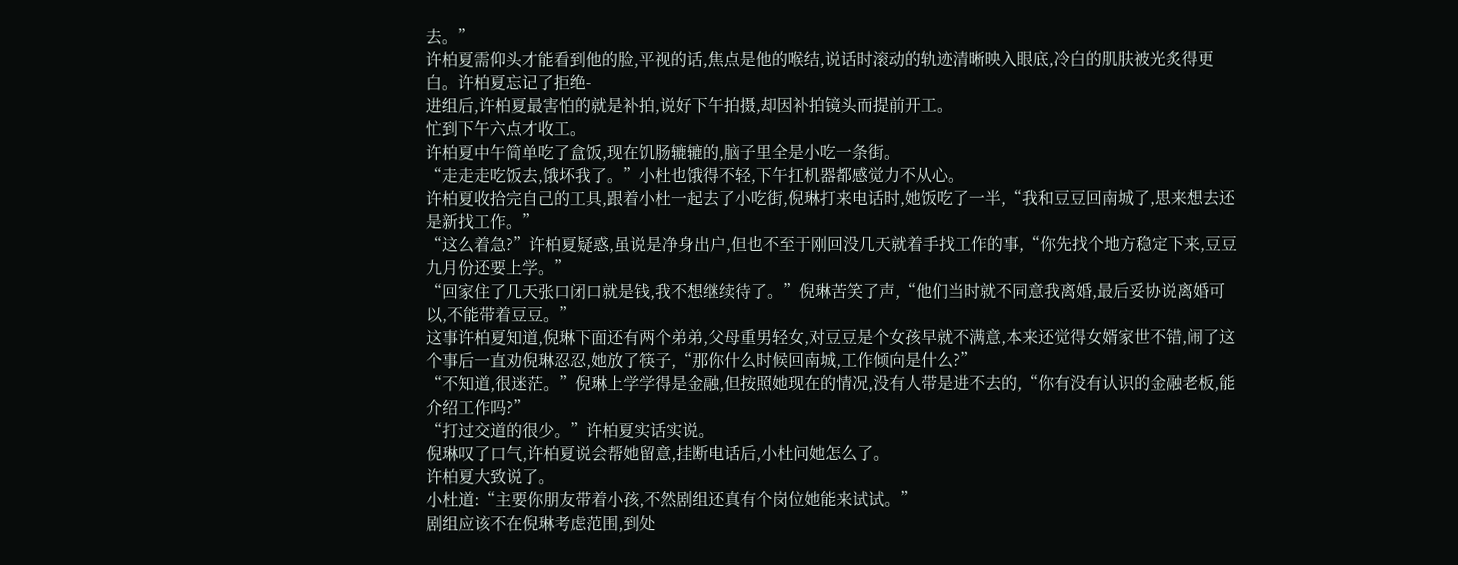去。”
许柏夏需仰头才能看到他的脸,平视的话,焦点是他的喉结,说话时滚动的轨迹清晰映入眼底,冷白的肌肤被光炙得更白。许柏夏忘记了拒绝-
进组后,许柏夏最害怕的就是补拍,说好下午拍摄,却因补拍镜头而提前开工。
忙到下午六点才收工。
许柏夏中午简单吃了盒饭,现在饥肠辘辘的,脑子里全是小吃一条街。
“走走走吃饭去,饿坏我了。”小杜也饿得不轻,下午扛机器都感觉力不从心。
许柏夏收拾完自己的工具,跟着小杜一起去了小吃街,倪琳打来电话时,她饭吃了一半,“我和豆豆回南城了,思来想去还是新找工作。”
“这么着急?”许柏夏疑惑,虽说是净身出户,但也不至于刚回没几天就着手找工作的事,“你先找个地方稳定下来,豆豆九月份还要上学。”
“回家住了几天张口闭口就是钱,我不想继续待了。”倪琳苦笑了声,“他们当时就不同意我离婚,最后妥协说离婚可以,不能带着豆豆。”
这事许柏夏知道,倪琳下面还有两个弟弟,父母重男轻女,对豆豆是个女孩早就不满意,本来还觉得女婿家世不错,闹了这个事后一直劝倪琳忍忍,她放了筷子,“那你什么时候回南城,工作倾向是什么?”
“不知道,很迷茫。”倪琳上学学得是金融,但按照她现在的情况,没有人带是进不去的,“你有没有认识的金融老板,能介绍工作吗?”
“打过交道的很少。”许柏夏实话实说。
倪琳叹了口气,许柏夏说会帮她留意,挂断电话后,小杜问她怎么了。
许柏夏大致说了。
小杜道:“主要你朋友带着小孩,不然剧组还真有个岗位她能来试试。”
剧组应该不在倪琳考虑范围,到处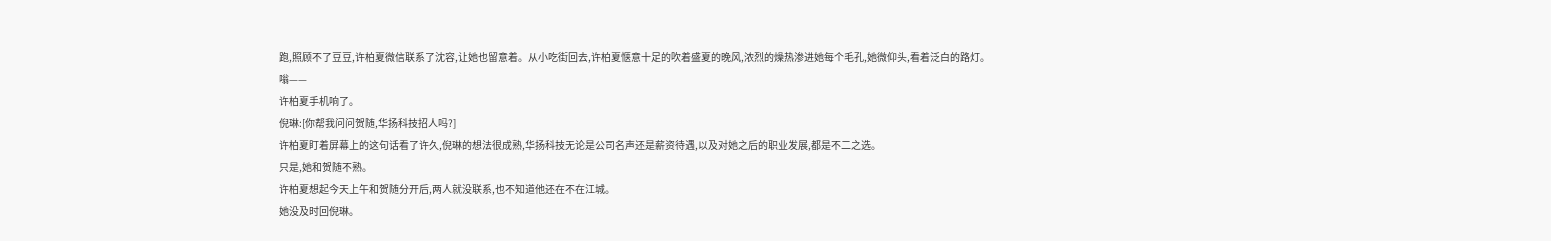跑,照顾不了豆豆,许柏夏微信联系了沈容,让她也留意着。从小吃街回去,许柏夏惬意十足的吹着盛夏的晚风,浓烈的燥热渗进她每个毛孔,她微仰头,看着泛白的路灯。
嗡——
许柏夏手机响了。
倪琳:[你帮我问问贺随,华扬科技招人吗?]
许柏夏盯着屏幕上的这句话看了许久,倪琳的想法很成熟,华扬科技无论是公司名声还是薪资待遇,以及对她之后的职业发展,都是不二之选。
只是,她和贺随不熟。
许柏夏想起今天上午和贺随分开后,两人就没联系,也不知道他还在不在江城。
她没及时回倪琳。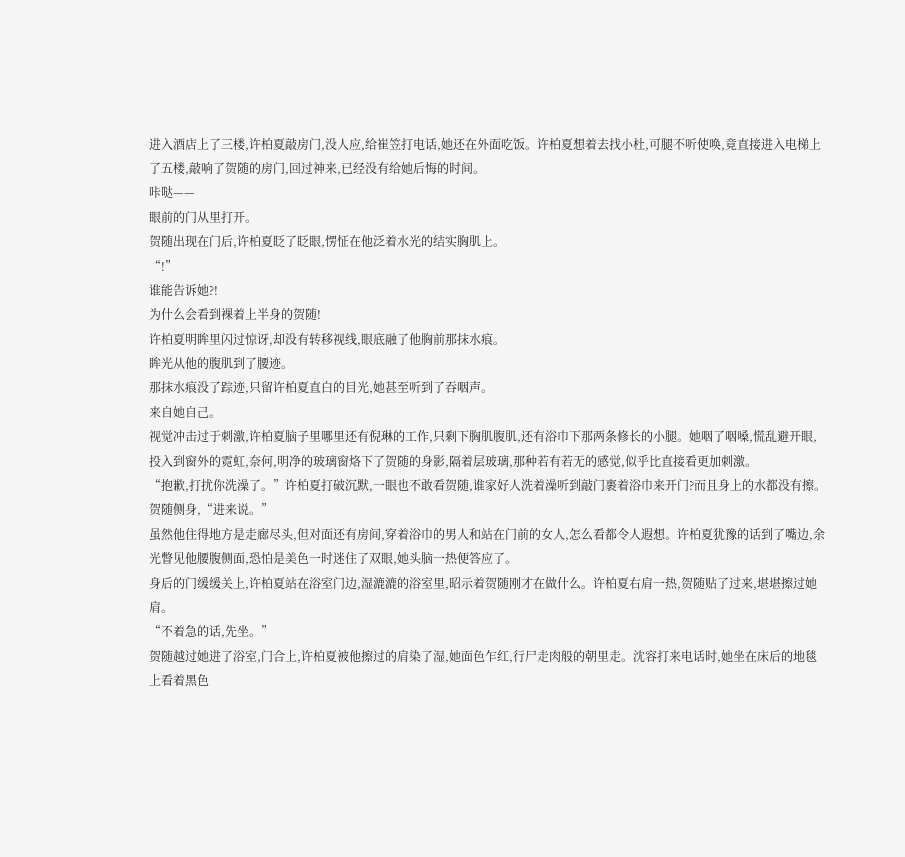进入酒店上了三楼,许柏夏敲房门,没人应,给崔笠打电话,她还在外面吃饭。许柏夏想着去找小杜,可腿不听使唤,竟直接进入电梯上了五楼,敲响了贺随的房门,回过神来,已经没有给她后悔的时间。
咔哒——
眼前的门从里打开。
贺随出现在门后,许柏夏眨了眨眼,愣怔在他泛着水光的结实胸肌上。
“!”
谁能告诉她?!
为什么会看到裸着上半身的贺随!
许柏夏明眸里闪过惊讶,却没有转移视线,眼底融了他胸前那抹水痕。
眸光从他的腹肌到了腰迹。
那抹水痕没了踪迹,只留许柏夏直白的目光,她甚至听到了吞咽声。
来自她自己。
视觉冲击过于刺激,许柏夏脑子里哪里还有倪琳的工作,只剩下胸肌腹肌,还有浴巾下那两条修长的小腿。她咽了咽嗓,慌乱避开眼,投入到窗外的霓虹,奈何,明净的玻璃窗烙下了贺随的身影,隔着层玻璃,那种若有若无的感觉,似乎比直接看更加刺激。
“抱歉,打扰你洗澡了。”许柏夏打破沉默,一眼也不敢看贺随,谁家好人洗着澡听到敲门裹着浴巾来开门?而且身上的水都没有擦。
贺随侧身,“进来说。”
虽然他住得地方是走廊尽头,但对面还有房间,穿着浴巾的男人和站在门前的女人,怎么看都令人遐想。许柏夏犹豫的话到了嘴边,余光瞥见他腰腹侧面,恐怕是美色一时迷住了双眼,她头脑一热便答应了。
身后的门缓缓关上,许柏夏站在浴室门边,湿漉漉的浴室里,昭示着贺随刚才在做什么。许柏夏右肩一热,贺随贴了过来,堪堪擦过她肩。
“不着急的话,先坐。”
贺随越过她进了浴室,门合上,许柏夏被他擦过的肩染了湿,她面色乍红,行尸走肉般的朝里走。沈容打来电话时,她坐在床后的地毯上看着黑色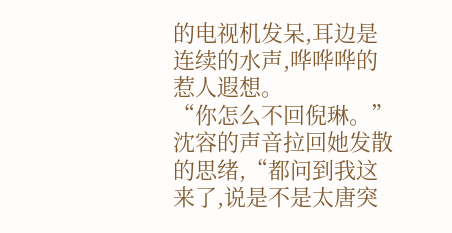的电视机发呆,耳边是连续的水声,哗哗哗的惹人遐想。
“你怎么不回倪琳。”沈容的声音拉回她发散的思绪,“都问到我这来了,说是不是太唐突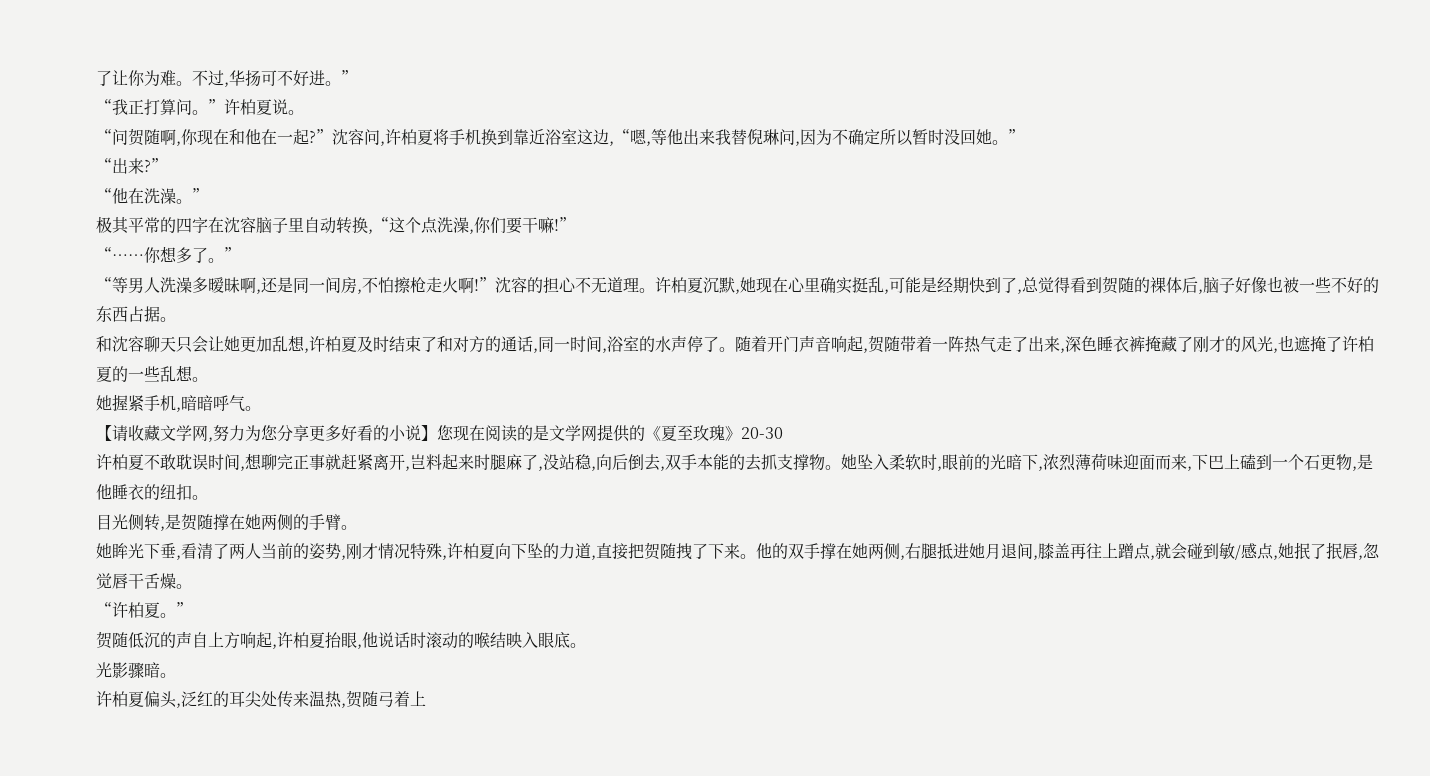了让你为难。不过,华扬可不好进。”
“我正打算问。”许柏夏说。
“问贺随啊,你现在和他在一起?”沈容问,许柏夏将手机换到靠近浴室这边,“嗯,等他出来我替倪琳问,因为不确定所以暂时没回她。”
“出来?”
“他在洗澡。”
极其平常的四字在沈容脑子里自动转换,“这个点洗澡,你们要干嘛!”
“……你想多了。”
“等男人洗澡多暧昧啊,还是同一间房,不怕擦枪走火啊!”沈容的担心不无道理。许柏夏沉默,她现在心里确实挺乱,可能是经期快到了,总觉得看到贺随的裸体后,脑子好像也被一些不好的东西占据。
和沈容聊天只会让她更加乱想,许柏夏及时结束了和对方的通话,同一时间,浴室的水声停了。随着开门声音响起,贺随带着一阵热气走了出来,深色睡衣裤掩藏了刚才的风光,也遮掩了许柏夏的一些乱想。
她握紧手机,暗暗呼气。
【请收藏文学网,努力为您分享更多好看的小说】您现在阅读的是文学网提供的《夏至玫瑰》20-30
许柏夏不敢耽误时间,想聊完正事就赶紧离开,岂料起来时腿麻了,没站稳,向后倒去,双手本能的去抓支撑物。她坠入柔软时,眼前的光暗下,浓烈薄荷味迎面而来,下巴上磕到一个石更物,是他睡衣的纽扣。
目光侧转,是贺随撑在她两侧的手臂。
她眸光下垂,看清了两人当前的姿势,刚才情况特殊,许柏夏向下坠的力道,直接把贺随拽了下来。他的双手撑在她两侧,右腿抵进她月退间,膝盖再往上蹭点,就会碰到敏/感点,她抿了抿唇,忽觉唇干舌燥。
“许柏夏。”
贺随低沉的声自上方响起,许柏夏抬眼,他说话时滚动的喉结映入眼底。
光影骤暗。
许柏夏偏头,泛红的耳尖处传来温热,贺随弓着上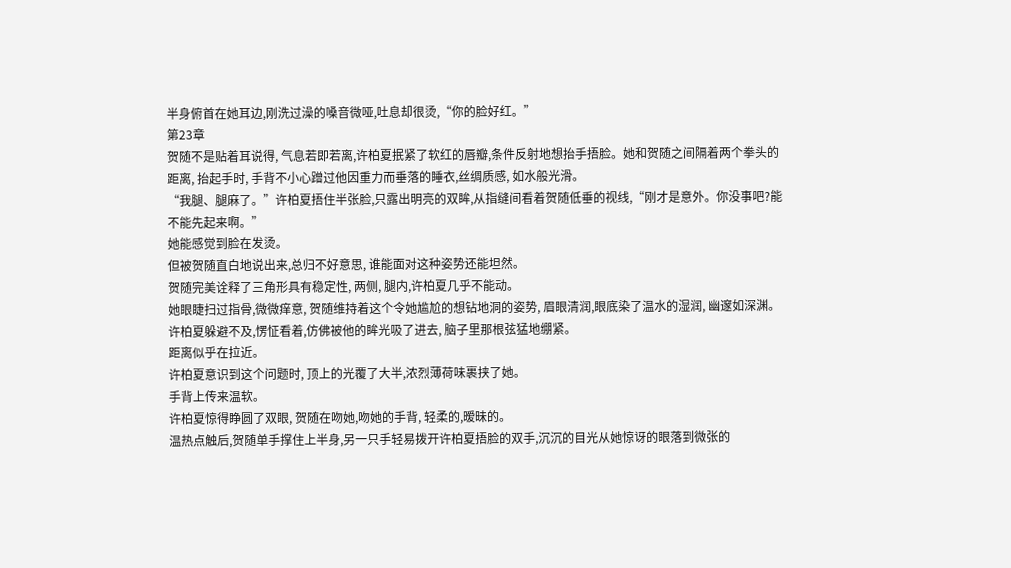半身俯首在她耳边,刚洗过澡的嗓音微哑,吐息却很烫,“你的脸好红。”
第23章
贺随不是贴着耳说得, 气息若即若离,许柏夏抿紧了软红的唇瓣,条件反射地想抬手捂脸。她和贺随之间隔着两个拳头的距离, 抬起手时, 手背不小心蹭过他因重力而垂落的睡衣,丝绸质感, 如水般光滑。
“我腿、腿麻了。”许柏夏捂住半张脸,只露出明亮的双眸,从指缝间看着贺随低垂的视线,“刚才是意外。你没事吧?能不能先起来啊。”
她能感觉到脸在发烫。
但被贺随直白地说出来,总归不好意思, 谁能面对这种姿势还能坦然。
贺随完美诠释了三角形具有稳定性, 两侧, 腿内,许柏夏几乎不能动。
她眼睫扫过指骨,微微痒意, 贺随维持着这个令她尴尬的想钻地洞的姿势, 眉眼清润,眼底染了温水的湿润, 幽邃如深渊。许柏夏躲避不及,愣怔看着,仿佛被他的眸光吸了进去, 脑子里那根弦猛地绷紧。
距离似乎在拉近。
许柏夏意识到这个问题时, 顶上的光覆了大半,浓烈薄荷味裹挟了她。
手背上传来温软。
许柏夏惊得睁圆了双眼, 贺随在吻她,吻她的手背, 轻柔的,暧昧的。
温热点触后,贺随单手撑住上半身,另一只手轻易拨开许柏夏捂脸的双手,沉沉的目光从她惊讶的眼落到微张的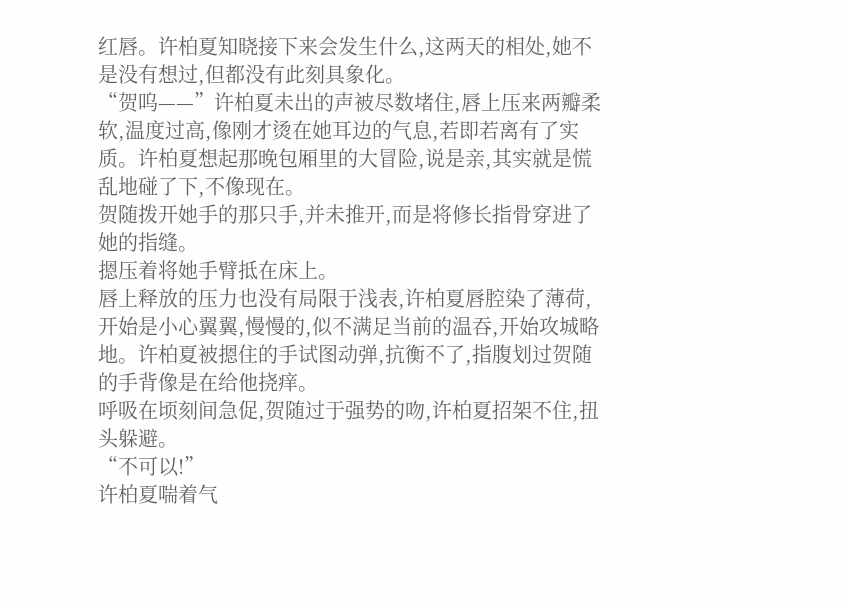红唇。许柏夏知晓接下来会发生什么,这两天的相处,她不是没有想过,但都没有此刻具象化。
“贺呜——”许柏夏未出的声被尽数堵住,唇上压来两瓣柔软,温度过高,像刚才烫在她耳边的气息,若即若离有了实质。许柏夏想起那晚包厢里的大冒险,说是亲,其实就是慌乱地碰了下,不像现在。
贺随拨开她手的那只手,并未推开,而是将修长指骨穿进了她的指缝。
摁压着将她手臂抵在床上。
唇上释放的压力也没有局限于浅表,许柏夏唇腔染了薄荷,开始是小心翼翼,慢慢的,似不满足当前的温吞,开始攻城略地。许柏夏被摁住的手试图动弹,抗衡不了,指腹划过贺随的手背像是在给他挠痒。
呼吸在顷刻间急促,贺随过于强势的吻,许柏夏招架不住,扭头躲避。
“不可以!”
许柏夏喘着气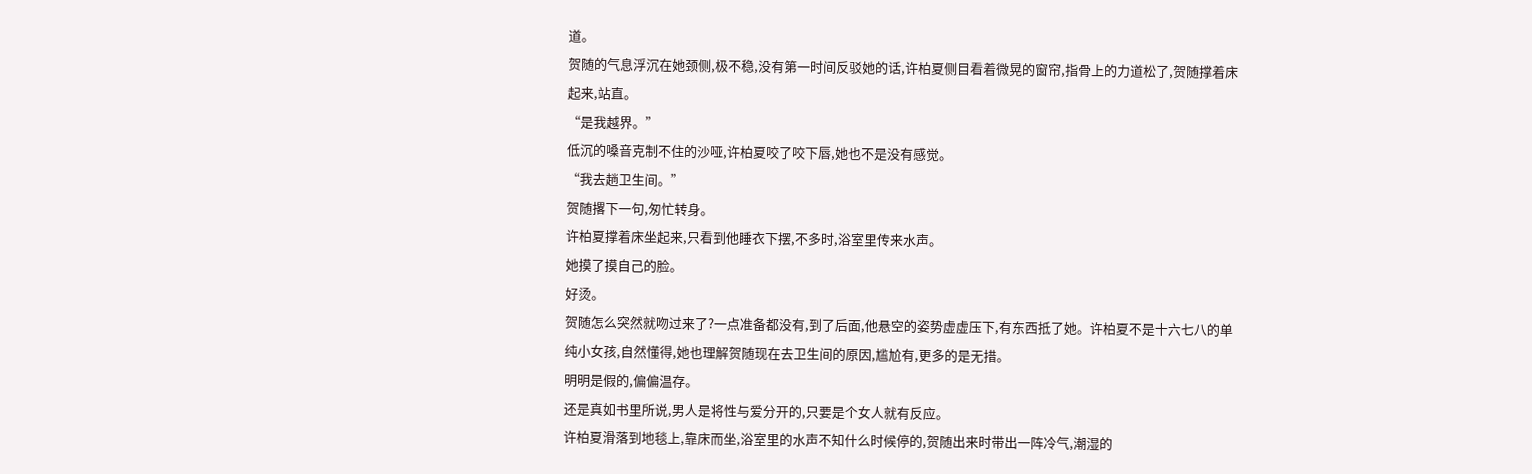道。
贺随的气息浮沉在她颈侧,极不稳,没有第一时间反驳她的话,许柏夏侧目看着微晃的窗帘,指骨上的力道松了,贺随撑着床起来,站直。
“是我越界。”
低沉的嗓音克制不住的沙哑,许柏夏咬了咬下唇,她也不是没有感觉。
“我去趟卫生间。”
贺随撂下一句,匆忙转身。
许柏夏撑着床坐起来,只看到他睡衣下摆,不多时,浴室里传来水声。
她摸了摸自己的脸。
好烫。
贺随怎么突然就吻过来了?一点准备都没有,到了后面,他悬空的姿势虚虚压下,有东西抵了她。许柏夏不是十六七八的单纯小女孩,自然懂得,她也理解贺随现在去卫生间的原因,尴尬有,更多的是无措。
明明是假的,偏偏温存。
还是真如书里所说,男人是将性与爱分开的,只要是个女人就有反应。
许柏夏滑落到地毯上,靠床而坐,浴室里的水声不知什么时候停的,贺随出来时带出一阵冷气,潮湿的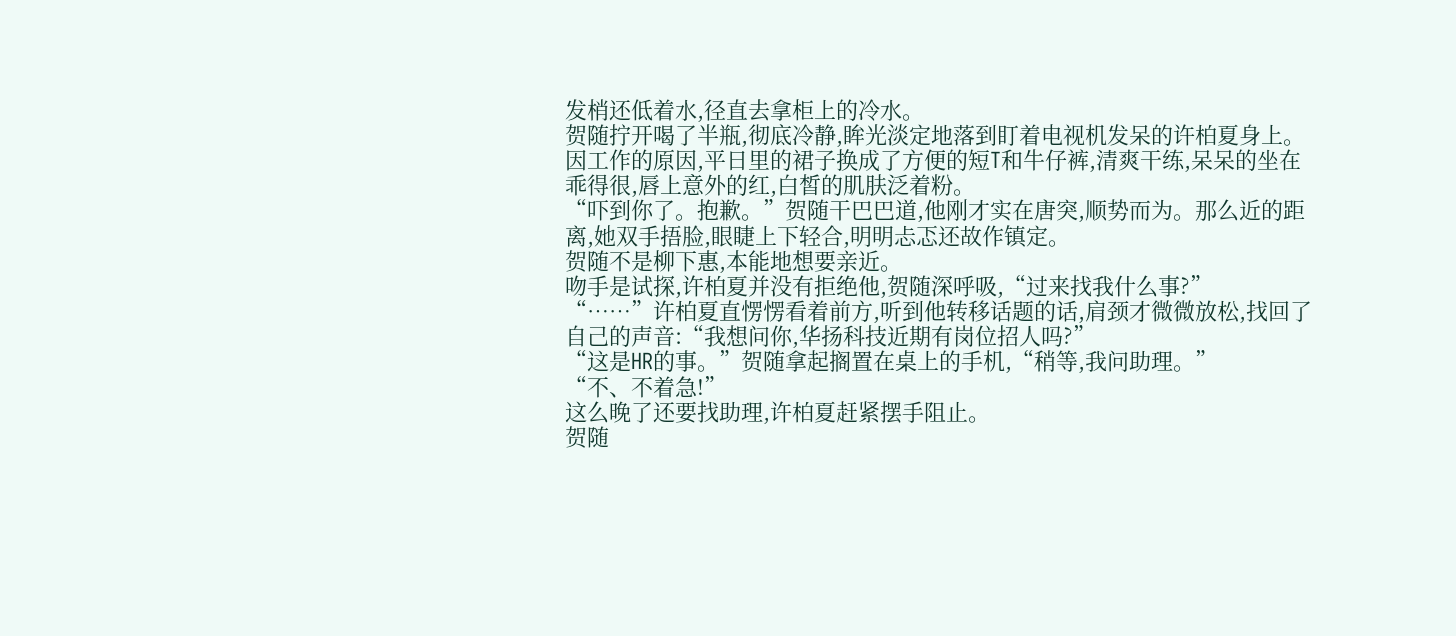发梢还低着水,径直去拿柜上的冷水。
贺随拧开喝了半瓶,彻底冷静,眸光淡定地落到盯着电视机发呆的许柏夏身上。因工作的原因,平日里的裙子换成了方便的短T和牛仔裤,清爽干练,呆呆的坐在乖得很,唇上意外的红,白皙的肌肤泛着粉。
“吓到你了。抱歉。”贺随干巴巴道,他刚才实在唐突,顺势而为。那么近的距离,她双手捂脸,眼睫上下轻合,明明忐忑还故作镇定。
贺随不是柳下惠,本能地想要亲近。
吻手是试探,许柏夏并没有拒绝他,贺随深呼吸,“过来找我什么事?”
“……”许柏夏直愣愣看着前方,听到他转移话题的话,肩颈才微微放松,找回了自己的声音:“我想问你,华扬科技近期有岗位招人吗?”
“这是HR的事。”贺随拿起搁置在桌上的手机,“稍等,我问助理。”
“不、不着急!”
这么晚了还要找助理,许柏夏赶紧摆手阻止。
贺随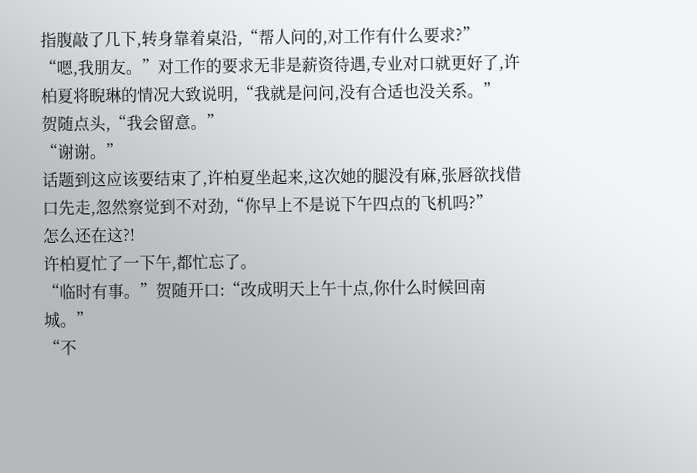指腹敲了几下,转身靠着桌沿,“帮人问的,对工作有什么要求?”
“嗯,我朋友。”对工作的要求无非是薪资待遇,专业对口就更好了,许柏夏将睨琳的情况大致说明,“我就是问问,没有合适也没关系。”
贺随点头,“我会留意。”
“谢谢。”
话题到这应该要结束了,许柏夏坐起来,这次她的腿没有麻,张唇欲找借口先走,忽然察觉到不对劲,“你早上不是说下午四点的飞机吗?”
怎么还在这?!
许柏夏忙了一下午,都忙忘了。
“临时有事。”贺随开口:“改成明天上午十点,你什么时候回南城。”
“不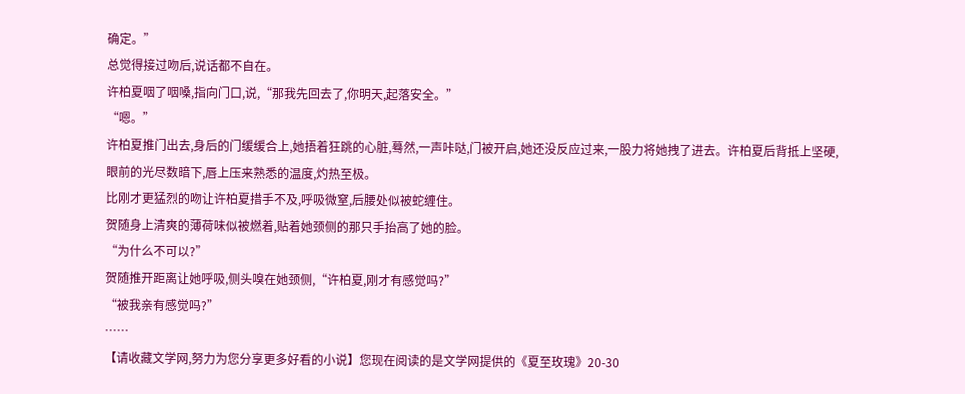确定。”
总觉得接过吻后,说话都不自在。
许柏夏咽了咽嗓,指向门口,说,“那我先回去了,你明天,起落安全。”
“嗯。”
许柏夏推门出去,身后的门缓缓合上,她捂着狂跳的心脏,蓦然,一声咔哒,门被开启,她还没反应过来,一股力将她拽了进去。许柏夏后背抵上坚硬,眼前的光尽数暗下,唇上压来熟悉的温度,灼热至极。
比刚才更猛烈的吻让许柏夏措手不及,呼吸微窒,后腰处似被蛇缠住。
贺随身上清爽的薄荷味似被燃着,贴着她颈侧的那只手抬高了她的脸。
“为什么不可以?”
贺随推开距离让她呼吸,侧头嗅在她颈侧,“许柏夏,刚才有感觉吗?”
“被我亲有感觉吗?”
……
【请收藏文学网,努力为您分享更多好看的小说】您现在阅读的是文学网提供的《夏至玫瑰》20-30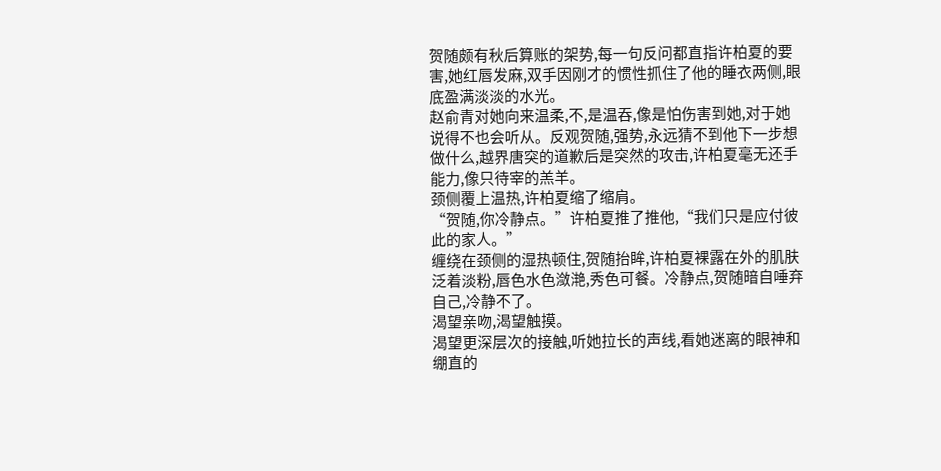贺随颇有秋后算账的架势,每一句反问都直指许柏夏的要害,她红唇发麻,双手因刚才的惯性抓住了他的睡衣两侧,眼底盈满淡淡的水光。
赵俞青对她向来温柔,不,是温吞,像是怕伤害到她,对于她说得不也会听从。反观贺随,强势,永远猜不到他下一步想做什么,越界唐突的道歉后是突然的攻击,许柏夏毫无还手能力,像只待宰的羔羊。
颈侧覆上温热,许柏夏缩了缩肩。
“贺随,你冷静点。”许柏夏推了推他,“我们只是应付彼此的家人。”
缠绕在颈侧的湿热顿住,贺随抬眸,许柏夏裸露在外的肌肤泛着淡粉,唇色水色潋滟,秀色可餐。冷静点,贺随暗自唾弃自己,冷静不了。
渴望亲吻,渴望触摸。
渴望更深层次的接触,听她拉长的声线,看她迷离的眼神和绷直的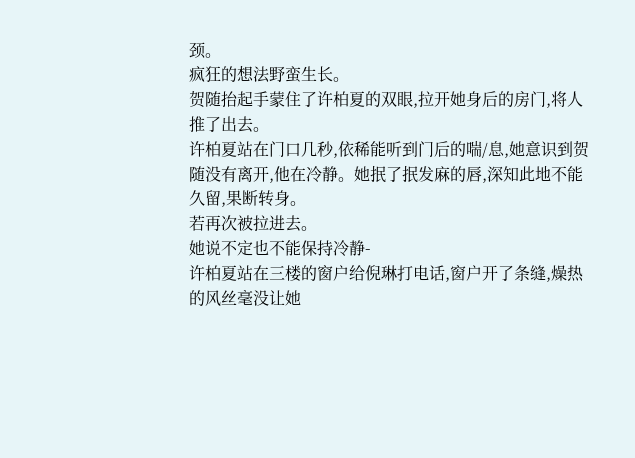颈。
疯狂的想法野蛮生长。
贺随抬起手蒙住了许柏夏的双眼,拉开她身后的房门,将人推了出去。
许柏夏站在门口几秒,依稀能听到门后的喘/息,她意识到贺随没有离开,他在冷静。她抿了抿发麻的唇,深知此地不能久留,果断转身。
若再次被拉进去。
她说不定也不能保持冷静-
许柏夏站在三楼的窗户给倪琳打电话,窗户开了条缝,燥热的风丝毫没让她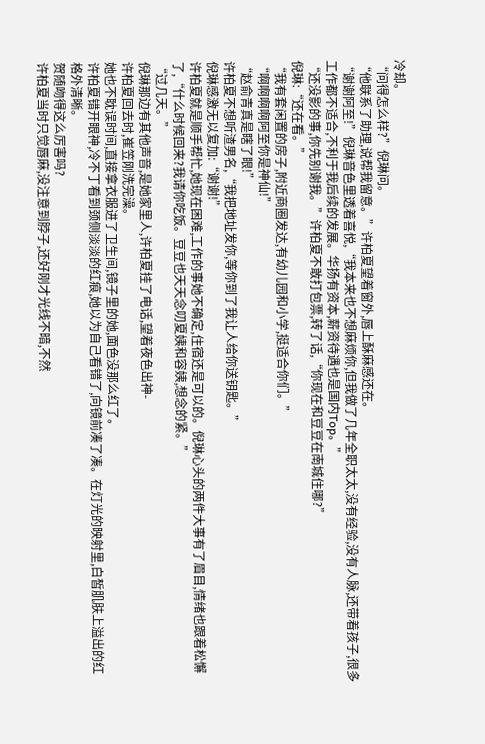冷却。
“问得怎么样?”倪琳问。
“他联系了助理,说帮我留意。”许柏夏望着窗外,唇上酥麻感还在。
“谢谢阿至!”倪琳音色里透着喜悦,“我本来也不想麻烦你,但我做了几年全职太太,没有经验,没有人脉,还带着孩子,很多工作都不适合,不利于我后续的发展。华扬有资本,薪资待遇也是国内Top。”
“还没影的事,你先别谢我。”许柏夏不敢打包票,转了话,“你现在和豆豆在南城住哪?”
倪琳:“还在看。”
“我有套闲置的房子,附近商圈发达,有幼儿园和小学,挺适合你们。”
“啊啊啊啊阿至你是神仙!”
“赵俞青真是瞎了眼!”
许柏夏不想听渣男名,“我把地址发你,等你到了我让人给你送钥匙。”
倪琳感激无以复加:“谢谢!”
许柏夏就是顺手帮忙,她现在困难,工作的事她不确定,住宿还是可以的。倪琳心头的两件大事有了眉目,情绪也跟着松懈了,“什么时候回来?我请你吃饭。豆豆也天天念叨夏姨和容姨,想念的紧。”
“过几天。”
倪琳那边有其他声音,是她家里人,许柏夏挂了电话,望着夜色出神-
许柏夏回去时,崔笠刚洗完澡。
她也不耽误时间,直接拿衣服进了卫生间,镜子里的她,面色没那么红了。
许柏夏错开眼神,冷不丁看到颈侧淡淡的红痕,她以为自己看错了,向镜前凑了凑。在灯光的映射里,白皙肌肤上溢出的红格外清晰。
贺随吻得这么厉害吗?
许柏夏当时只觉唇麻,没注意到脖子,还好刚才光线不暗,不然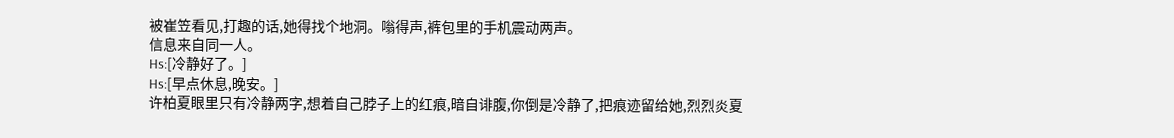被崔笠看见,打趣的话,她得找个地洞。嗡得声,裤包里的手机震动两声。
信息来自同一人。
Hs:[冷静好了。]
Hs:[早点休息,晚安。]
许柏夏眼里只有冷静两字,想着自己脖子上的红痕,暗自诽腹,你倒是冷静了,把痕迹留给她,烈烈炎夏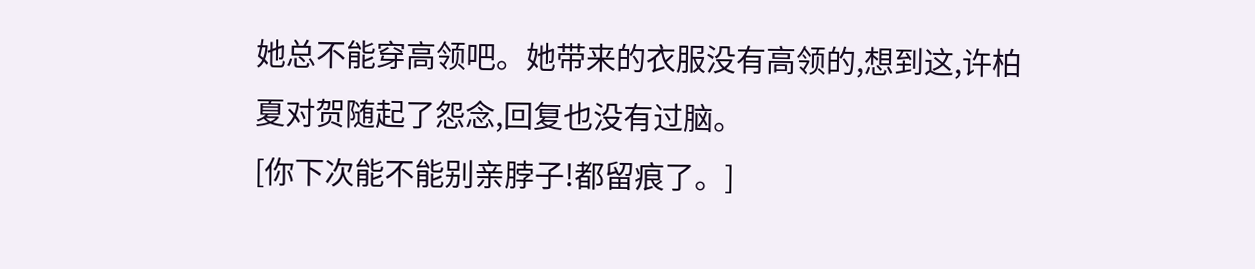她总不能穿高领吧。她带来的衣服没有高领的,想到这,许柏夏对贺随起了怨念,回复也没有过脑。
[你下次能不能别亲脖子!都留痕了。]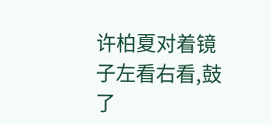许柏夏对着镜子左看右看,鼓了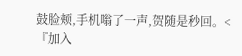鼓脸颊,手机嗡了一声,贺随是秒回。<
『加入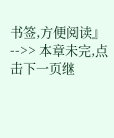书签,方便阅读』
-->> 本章未完,点击下一页继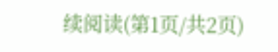续阅读(第1页/共2页)